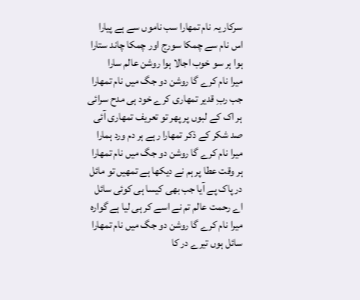سرکار یہ نام تمھارا سب ناموں سے ہے پیارا
اس نام سے چمکا سورج اور چمکا چاند ستارا
ہوا ہر سو خوب اجالا ہوا روشن عالم سارا
میرا نام کرے گا روشن دو جگ میں نام تمھارا
جب ربِ قدیر تمھاری کرے خود ہی مدح سرائی
ہر اک کے لبوں پر پھر تو تعریف تمھاری آئی
صد شکر کے ذکر تمھارا رہے ہر دم ورد ہمارا
میرا نام کرے گا روشن دو جگ میں نام تمھارا
ہر وقت عطا پر ہم نے دیکھا ہے تمھیں تو مائل
در پاک پے آیا جب بھی کیسا ہی کوئی سائل
اے رحمت عالم تم نے اسے کر ہی لیا ہے گوارہ
میرا نام کرے گا روشن دو جگ میں نام تمھارا
سائل ہوں تیرے در کا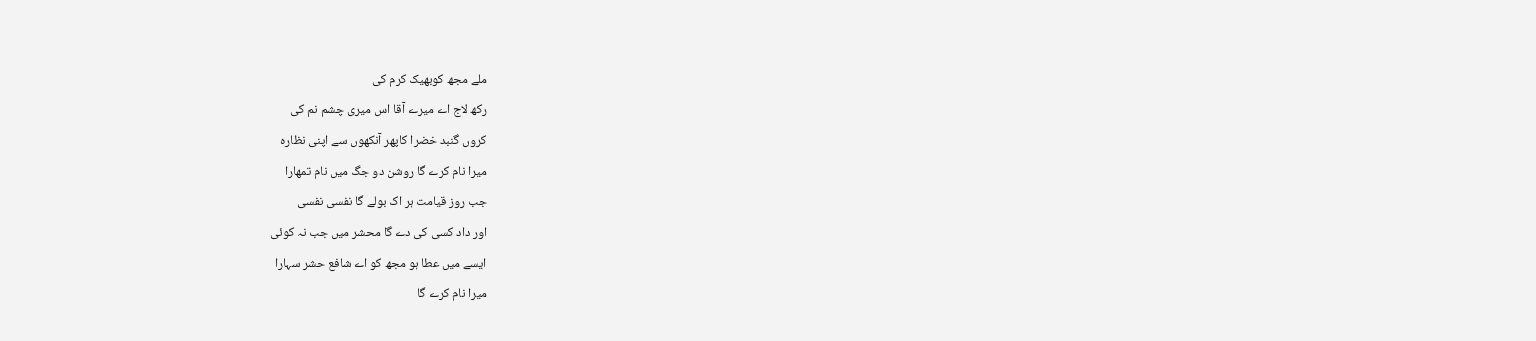ملے مجھ کوبھیک کرم کی
رکھ لاج اے میرے آقا اس میری چشم نم کی
کروں گنبد خضرا کاپھر آنکھوں سے اپنی نظارہ
میرا نام کرے گا روشن دو جگ میں نام تمھارا
جب روز قیامت ہر اک بولے گا نفسی نفسی
اور داد کسی کی دے گا محشر میں جب نہ کوئی
ایسے میں عطا ہو مجھ کو اے شافع حشر سہارا
میرا نام کرے گا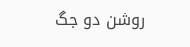روشن دو جگ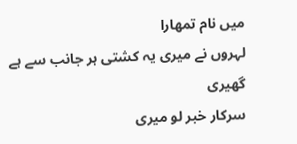میں نام تمھارا
لہروں نے میری یہ کشتی ہر جانب سے ہے گھیری
سرکار خبر لو میری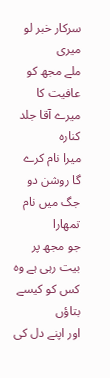سرکار خبر لو میری
ملے مجھ کو عافیت کا میرے آقا جلد کنارہ
میرا نام کرے گا روشن دو جگ میں نام تمھارا
جو مجھ پر بیت رہی ہے وہ کس کو کیسے بتاؤں
اور اپنے دل کی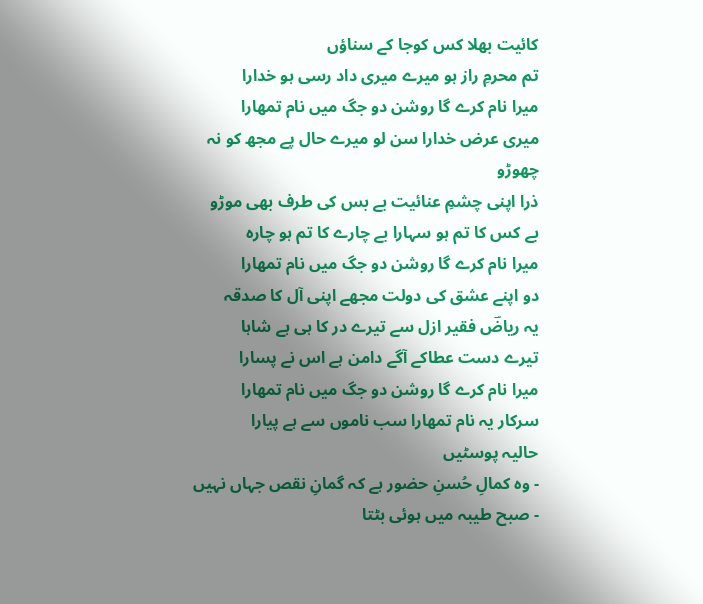کائیت بھلا کس کوجا کے سناؤں
تم محرمِ راز ہو میرے میری داد رسی ہو خدارا
میرا نام کرے گا روشن دو جگ میں نام تمھارا
میری عرض خدارا سن لو میرے حال پے مجھ کو نہ چھوڑو
ذرا اپنی چشمِ عنائیت بے بس کی طرف بھی موڑو
بے کس کا تم ہو سہارا بے چارے کا تم ہو چارہ
میرا نام کرے گا روشن دو جگ میں نام تمھارا
دو اپنے عشق کی دولت مجھے اپنی آل کا صدقہ
یہ ریاضؔ فقیر ازل سے تیرے در کا ہی ہے شاہا
تیرے دست عطاکے آگے دامن ہے اس نے پسارا
میرا نام کرے گا روشن دو جگ میں نام تمھارا
سرکار یہ نام تمھارا سب ناموں سے ہے پیارا
حالیہ پوسٹیں
- وہ کمالِ حُسنِ حضور ہے کہ گمانِ نقص جہاں نہیں
- صبح طیبہ میں ہوئی بٹتا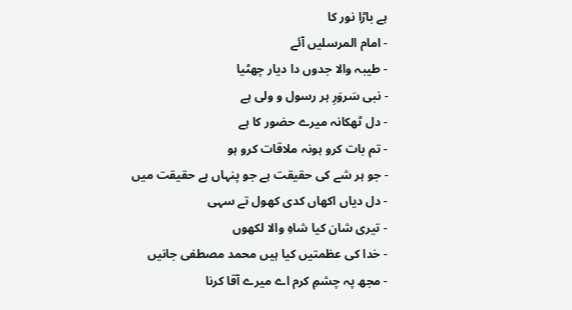ہے باڑا نور کا
- امام المرسلیں آئے
- طیبہ والا جدوں دا دیار چھٹیا
- نبی سَروَرِ ہر رسول و ولی ہے
- دل ٹھکانہ میرے حضور کا ہے
- تم بات کرو ہونہ ملاقات کرو ہو
- جو ہر شے کی حقیقت ہے جو پنہاں ہے حقیقت میں
- دل دیاں اکھاں کدی کھول تے سہی
- تیری شان کیا شاہِ والا لکھوں
- خدا کی عظمتیں کیا ہیں محمد مصطفی جانیں
- مجھ پہ چشمِ کرم اے میرے آقا کرنا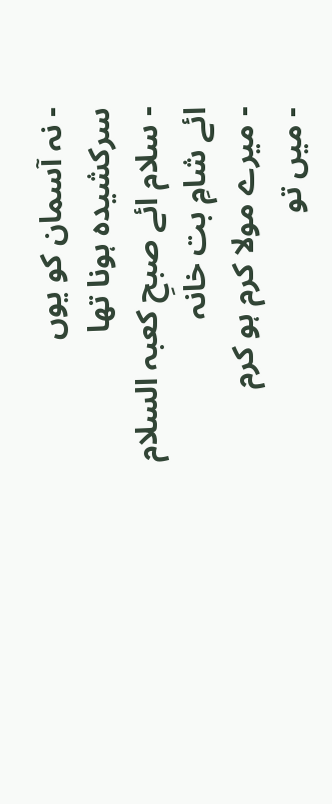- نہ آسمان کو یوں سرکشیدہ ہونا تھا
- سلام ائے صبحِ کعبہ السلام ائے شامِ بت خانہ
- میرے مولا کرم ہو کرم
- میں تو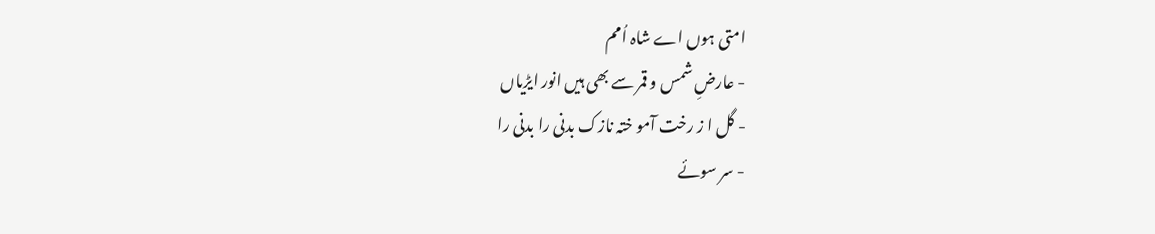امتی ہوں اے شاہ اُمم
- عارضِ شمس و قمر سے بھی ہیں انور ایڑیاں
- گل ا ز رخت آمو ختہ نازک بدنی را بدنی را
- سر سوئے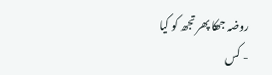روضہ جھکا پھر تجھ کو کیا
- کس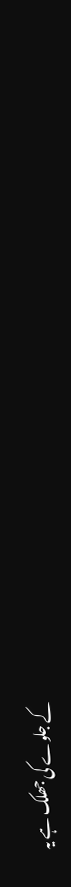کے جلوے کی جھلک ہے یہ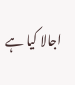اجالا کیا ہے